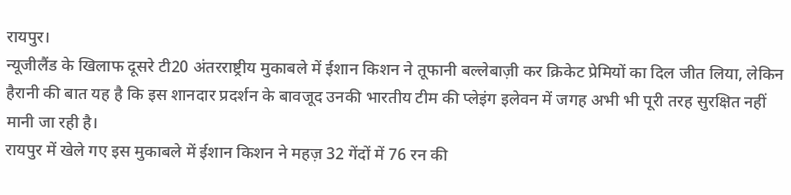रायपुर।
न्यूजीलैंड के खिलाफ दूसरे टी20 अंतरराष्ट्रीय मुकाबले में ईशान किशन ने तूफानी बल्लेबाज़ी कर क्रिकेट प्रेमियों का दिल जीत लिया, लेकिन हैरानी की बात यह है कि इस शानदार प्रदर्शन के बावजूद उनकी भारतीय टीम की प्लेइंग इलेवन में जगह अभी भी पूरी तरह सुरक्षित नहीं मानी जा रही है।
रायपुर में खेले गए इस मुकाबले में ईशान किशन ने महज़ 32 गेंदों में 76 रन की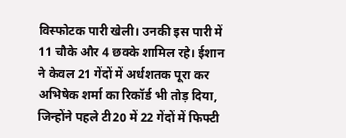विस्फोटक पारी खेली। उनकी इस पारी में 11 चौके और 4 छक्के शामिल रहे। ईशान ने केवल 21 गेंदों में अर्धशतक पूरा कर अभिषेक शर्मा का रिकॉर्ड भी तोड़ दिया, जिन्होंने पहले टी20 में 22 गेंदों में फिफ्टी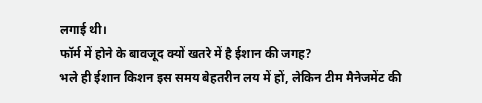लगाई थी।
फॉर्म में होने के बावजूद क्यों खतरे में है ईशान की जगह?
भले ही ईशान किशन इस समय बेहतरीन लय में हों, लेकिन टीम मैनेजमेंट की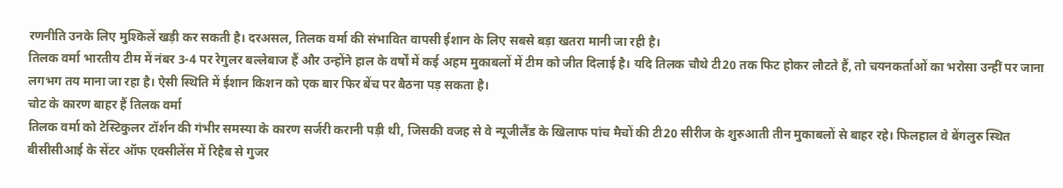रणनीति उनके लिए मुश्किलें खड़ी कर सकती है। दरअसल, तिलक वर्मा की संभावित वापसी ईशान के लिए सबसे बड़ा खतरा मानी जा रही है।
तिलक वर्मा भारतीय टीम में नंबर 3-4 पर रेगुलर बल्लेबाज हैं और उन्होंने हाल के वर्षों में कई अहम मुकाबलों में टीम को जीत दिलाई है। यदि तिलक चौथे टी20 तक फिट होकर लौटते हैं, तो चयनकर्ताओं का भरोसा उन्हीं पर जाना लगभग तय माना जा रहा है। ऐसी स्थिति में ईशान किशन को एक बार फिर बेंच पर बैठना पड़ सकता है।
चोट के कारण बाहर हैं तिलक वर्मा
तिलक वर्मा को टेस्टिकुलर टॉर्शन की गंभीर समस्या के कारण सर्जरी करानी पड़ी थी, जिसकी वजह से वे न्यूजीलैंड के खिलाफ पांच मैचों की टी20 सीरीज के शुरुआती तीन मुकाबलों से बाहर रहे। फिलहाल वे बेंगलुरु स्थित बीसीसीआई के सेंटर ऑफ एक्सीलेंस में रिहैब से गुजर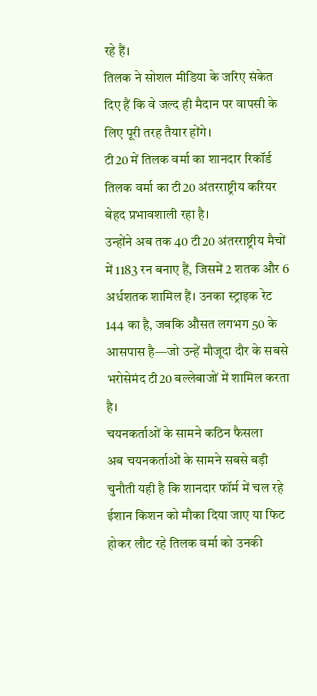रहे हैं।
तिलक ने सोशल मीडिया के जरिए संकेत दिए हैं कि वे जल्द ही मैदान पर वापसी के लिए पूरी तरह तैयार होंगे।
टी20 में तिलक वर्मा का शानदार रिकॉर्ड
तिलक वर्मा का टी20 अंतरराष्ट्रीय करियर बेहद प्रभावशाली रहा है।
उन्होंने अब तक 40 टी20 अंतरराष्ट्रीय मैचों में 1183 रन बनाए हैं, जिसमें 2 शतक और 6 अर्धशतक शामिल हैं। उनका स्ट्राइक रेट 144 का है, जबकि औसत लगभग 50 के आसपास है—जो उन्हें मौजूदा दौर के सबसे भरोसेमंद टी20 बल्लेबाजों में शामिल करता है।
चयनकर्ताओं के सामने कठिन फैसला
अब चयनकर्ताओं के सामने सबसे बड़ी चुनौती यही है कि शानदार फॉर्म में चल रहे ईशान किशन को मौका दिया जाए या फिट होकर लौट रहे तिलक वर्मा को उनकी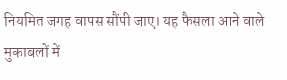नियमित जगह वापस सौंपी जाए। यह फैसला आने वाले मुकाबलों में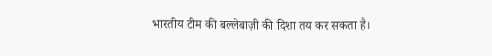भारतीय टीम की बल्लेबाज़ी की दिशा तय कर सकता है।